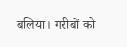बलिया। गरीबों को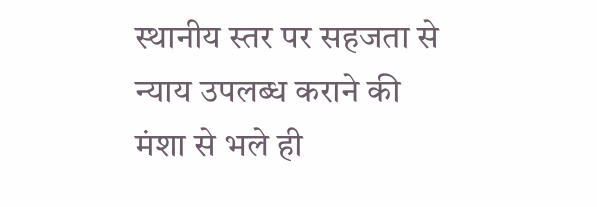स्थानीय स्तर पर सहजता से न्याय उपलब्ध कराने की मंशा से भले ही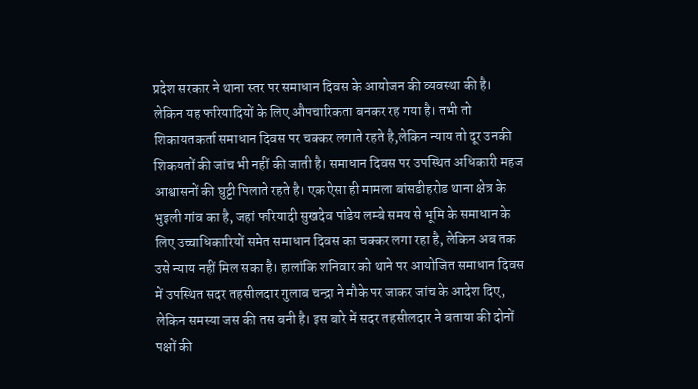प्रदेश सरकार ने थाना स्तर पर समाधान दिवस के आयोजन की व्यवस्था की है। लेकिन यह फरियादियों के लिए औपचारिकता बनकर रह गया है। तभी तो शिकायतकर्ता समाधान दिवस पर चक्कर लगाते रहते है,लेकिन न्याय तो दूर उनकी शिकयतों की जांच भी नहीं की जाती है। समाधान दिवस पर उपस्थित अधिकारी महज आश्वासनों की घुट्टी पिलाते रहते है। एक ऐसा ही मामला बांसडीहरोड थाना क्षेत्र के भुइली गांव का है, जहां फरियादी सुखदेव पांडेय लम्बे समय से भूमि के समाधान के लिए उच्चाधिकारियों समेत समाधान दिवस का चक्कर लगा रहा है, लेकिन अब तक उसे न्याय नहीं मिल सका है। हालांकि शनिवार को थाने पर आयोजित समाधान दिवस में उपस्थित सदर तहसीलदार गुलाब चन्द्रा ने मौके पर जाकर जांच के आदेश दिए, लेकिन समस्या जस की तस बनी है। इस बारे में सदर तहसीलदार ने बताया की दोनों पक्षों की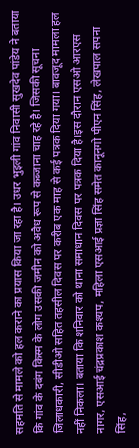सहमति से मामले को हल कराने का प्रयास किया जा रहा है। उधर भुइली गांव निवासी सुखदेव पांडेय ने बताया कि गांव के दबंग किस्म के लोग उसकी जमीन को अवैध रूप से कब्जाना चाह रहे है। जिसकी सूचना जिलाधकारी, सीडीओ सहित तहसील दिवस पर करीब एक माह से कई पत्रक दिया गया। बावजूद मामला हल नहीं निकला। बताया कि शनिवार को थाना समाधान दिवस पर पत्रक दिया है।इस दौरान एसओ आरएस नागर, एसआई चंद्रप्रकाश कश्यप, महिला एसआई प्रज्ञा सिंह समेत कानूनगो पीएन सिंह, लेखपाल सपना सिंह,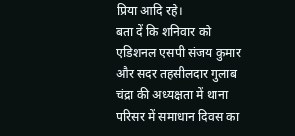प्रिया आदि रहे।
बता दें कि शनिवार को एडिशनल एसपी संजय कुमार और सदर तहसीलदार गुलाब चंद्रा की अध्यक्षता में थाना परिसर में समाधान दिवस का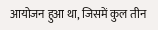आयोजन हुआ था, जिसमें कुल तीन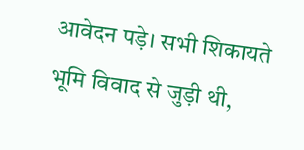आवेदन पड़े। सभी शिकायते भूमि विवाद से जुड़ी थी,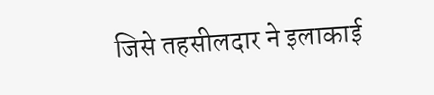जिसे तहसीलदार ने इलाकाई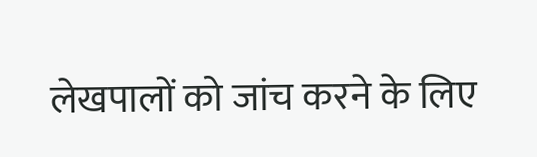लेखपालों को जांच करने के लिए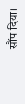सौंप दिया।